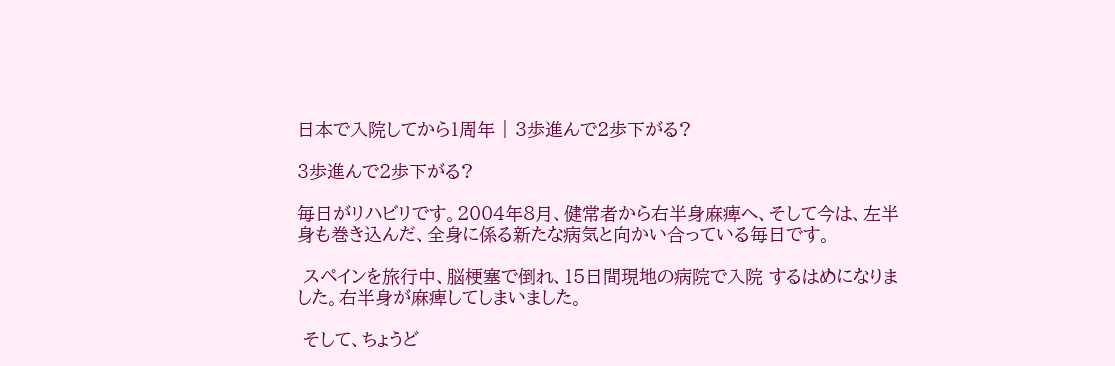日本で入院してから1周年 | 3歩進んで2歩下がる?

3歩進んで2歩下がる?

毎日がリハビリです。2004年8月、健常者から右半身麻痺へ、そして今は、左半身も巻き込んだ、全身に係る新たな病気と向かい合っている毎日です。

 スペインを旅行中、脳梗塞で倒れ、15日間現地の病院で入院 するはめになりました。右半身が麻痺してしまいました。

 そして、ちょうど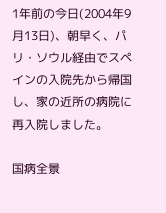1年前の今日(2004年9月13日)、朝早く、パリ・ソウル経由でスペインの入院先から帰国し、家の近所の病院に再入院しました。

国病全景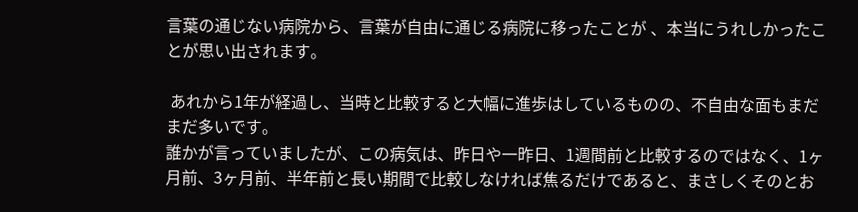言葉の通じない病院から、言葉が自由に通じる病院に移ったことが 、本当にうれしかったことが思い出されます。

 あれから1年が経過し、当時と比較すると大幅に進歩はしているものの、不自由な面もまだまだ多いです。
誰かが言っていましたが、この病気は、昨日や一昨日、1週間前と比較するのではなく、1ヶ月前、3ヶ月前、半年前と長い期間で比較しなければ焦るだけであると、まさしくそのとお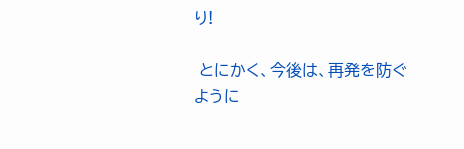り!

 とにかく、今後は、再発を防ぐように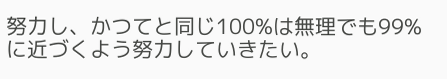努力し、かつてと同じ100%は無理でも99%に近づくよう努力していきたい。